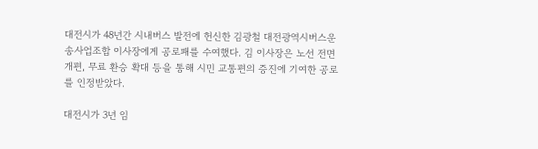대전시가 48년간 시내버스 발전에 헌신한 김광철 대전광역시버스운송사업조합 이사장에게 공로패를 수여했다. 김 이사장은 노선 전면 개편, 무료 환승 확대 등을 통해 시민 교통편의 증진에 기여한 공로를 인정받았다.

대전시가 3년 임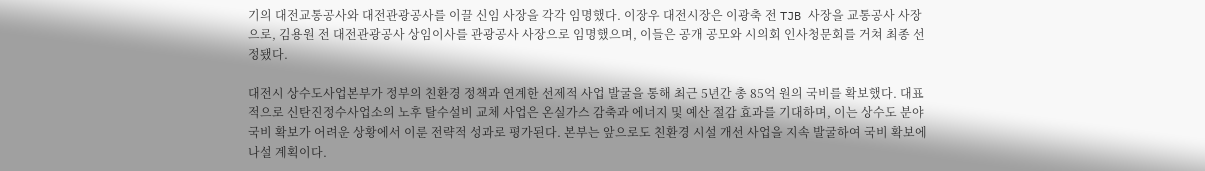기의 대전교통공사와 대전관광공사를 이끌 신임 사장을 각각 임명했다. 이장우 대전시장은 이광축 전 TJB 사장을 교통공사 사장으로, 김용원 전 대전관광공사 상임이사를 관광공사 사장으로 임명했으며, 이들은 공개 공모와 시의회 인사청문회를 거쳐 최종 선정됐다.

대전시 상수도사업본부가 정부의 친환경 정책과 연계한 선제적 사업 발굴을 통해 최근 5년간 총 85억 원의 국비를 확보했다. 대표적으로 신탄진정수사업소의 노후 탈수설비 교체 사업은 온실가스 감축과 에너지 및 예산 절감 효과를 기대하며, 이는 상수도 분야 국비 확보가 어려운 상황에서 이룬 전략적 성과로 평가된다. 본부는 앞으로도 친환경 시설 개선 사업을 지속 발굴하여 국비 확보에 나설 계획이다.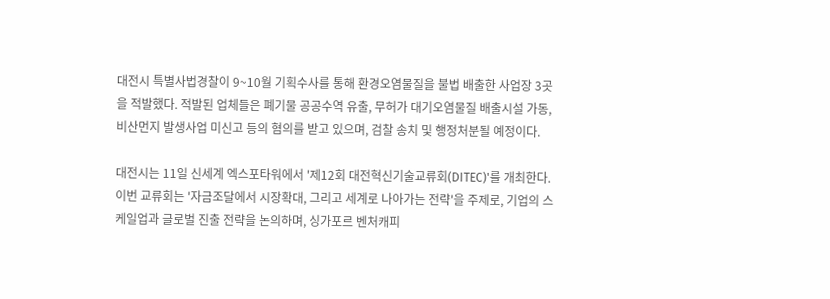대전시 특별사법경찰이 9~10월 기획수사를 통해 환경오염물질을 불법 배출한 사업장 3곳을 적발했다. 적발된 업체들은 폐기물 공공수역 유출, 무허가 대기오염물질 배출시설 가동, 비산먼지 발생사업 미신고 등의 혐의를 받고 있으며, 검찰 송치 및 행정처분될 예정이다.

대전시는 11일 신세계 엑스포타워에서 '제12회 대전혁신기술교류회(DITEC)'를 개최한다. 이번 교류회는 '자금조달에서 시장확대, 그리고 세계로 나아가는 전략'을 주제로, 기업의 스케일업과 글로벌 진출 전략을 논의하며, 싱가포르 벤처캐피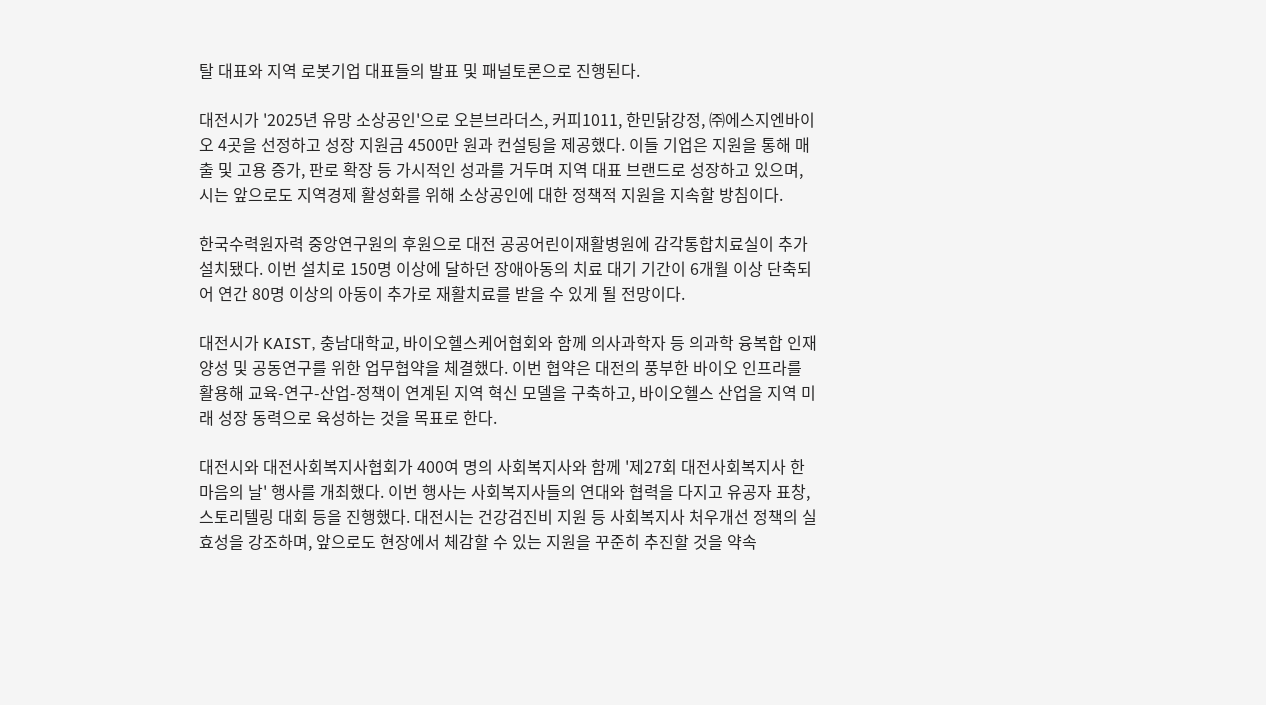탈 대표와 지역 로봇기업 대표들의 발표 및 패널토론으로 진행된다.

대전시가 '2025년 유망 소상공인'으로 오븐브라더스, 커피1011, 한민닭강정, ㈜에스지엔바이오 4곳을 선정하고 성장 지원금 4500만 원과 컨설팅을 제공했다. 이들 기업은 지원을 통해 매출 및 고용 증가, 판로 확장 등 가시적인 성과를 거두며 지역 대표 브랜드로 성장하고 있으며, 시는 앞으로도 지역경제 활성화를 위해 소상공인에 대한 정책적 지원을 지속할 방침이다.

한국수력원자력 중앙연구원의 후원으로 대전 공공어린이재활병원에 감각통합치료실이 추가 설치됐다. 이번 설치로 150명 이상에 달하던 장애아동의 치료 대기 기간이 6개월 이상 단축되어 연간 80명 이상의 아동이 추가로 재활치료를 받을 수 있게 될 전망이다.

대전시가 KAIST, 충남대학교, 바이오헬스케어협회와 함께 의사과학자 등 의과학 융복합 인재 양성 및 공동연구를 위한 업무협약을 체결했다. 이번 협약은 대전의 풍부한 바이오 인프라를 활용해 교육-연구-산업-정책이 연계된 지역 혁신 모델을 구축하고, 바이오헬스 산업을 지역 미래 성장 동력으로 육성하는 것을 목표로 한다.

대전시와 대전사회복지사협회가 400여 명의 사회복지사와 함께 '제27회 대전사회복지사 한마음의 날' 행사를 개최했다. 이번 행사는 사회복지사들의 연대와 협력을 다지고 유공자 표창, 스토리텔링 대회 등을 진행했다. 대전시는 건강검진비 지원 등 사회복지사 처우개선 정책의 실효성을 강조하며, 앞으로도 현장에서 체감할 수 있는 지원을 꾸준히 추진할 것을 약속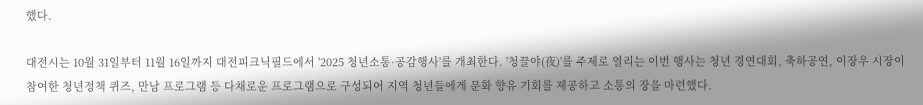했다.

대전시는 10월 31일부터 11월 16일까지 대전피크닉필드에서 '2025 청년소통·공감행사'를 개최한다. '청끌야(夜)'를 주제로 열리는 이번 행사는 청년 경연대회, 축하공연, 이장우 시장이 참여한 청년정책 퀴즈, 만남 프로그램 등 다채로운 프로그램으로 구성되어 지역 청년들에게 문화 향유 기회를 제공하고 소통의 장을 마련했다.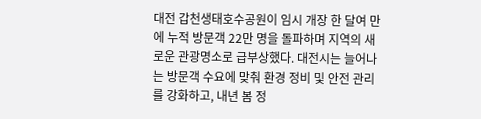대전 갑천생태호수공원이 임시 개장 한 달여 만에 누적 방문객 22만 명을 돌파하며 지역의 새로운 관광명소로 급부상했다. 대전시는 늘어나는 방문객 수요에 맞춰 환경 정비 및 안전 관리를 강화하고, 내년 봄 정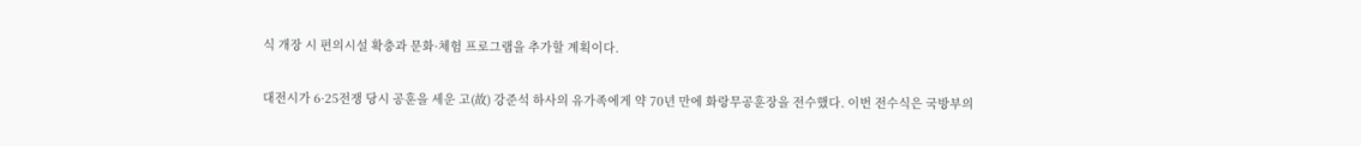식 개장 시 편의시설 확충과 문화·체험 프로그램을 추가할 계획이다.

대전시가 6·25전쟁 당시 공훈을 세운 고(故) 강준석 하사의 유가족에게 약 70년 만에 화랑무공훈장을 전수했다. 이번 전수식은 국방부의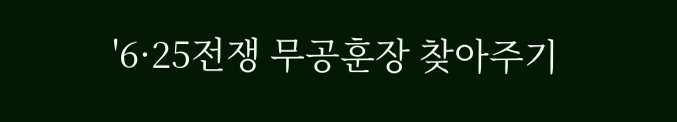'6·25전쟁 무공훈장 찾아주기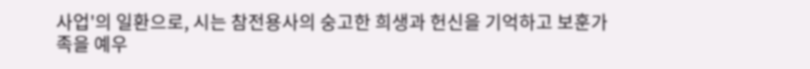사업'의 일환으로, 시는 참전용사의 숭고한 희생과 헌신을 기억하고 보훈가족을 예우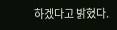하겠다고 밝혔다.